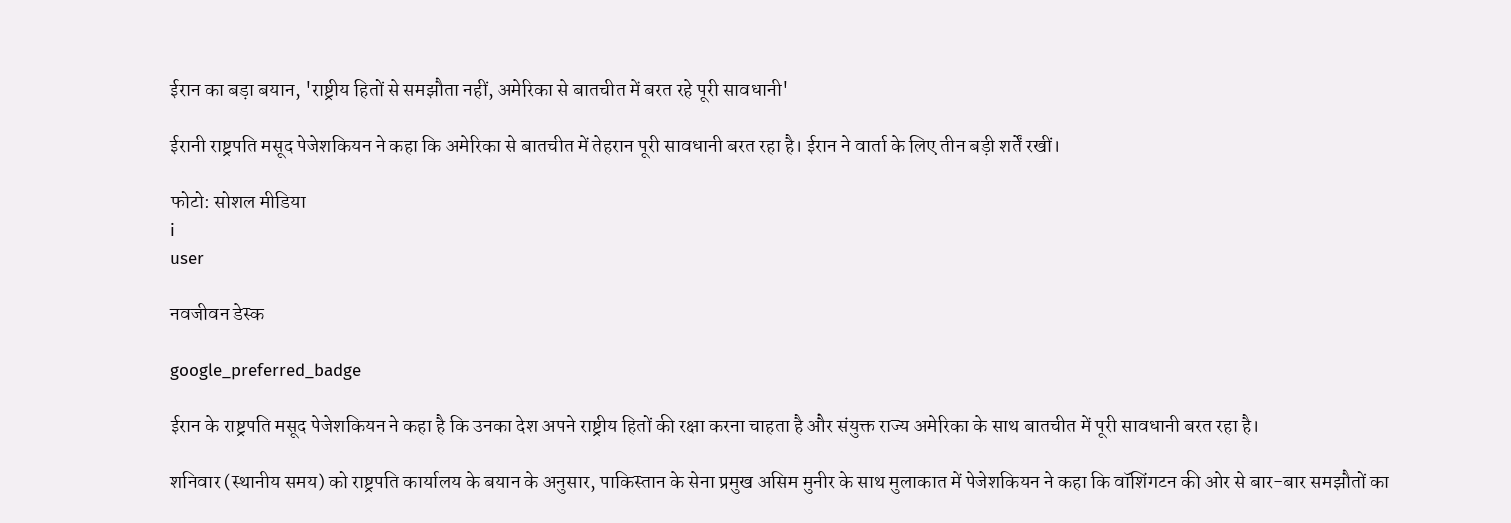ईरान का बड़ा बयान, 'राष्ट्रीय हितों से समझौता नहीं, अमेरिका से बातचीत में बरत रहे पूरी सावधानी'

ईरानी राष्ट्रपति मसूद पेजेशकियन ने कहा कि अमेरिका से बातचीत में तेहरान पूरी सावधानी बरत रहा है। ईरान ने वार्ता के लिए तीन बड़ी शर्तें रखीं।

फोटो: सोशल मीडिया
i
user

नवजीवन डेस्क

google_preferred_badge

ईरान के राष्ट्रपति मसूद पेजेशकियन ने कहा है कि उनका देश अपने राष्ट्रीय हितों की रक्षा करना चाहता है और संयुक्त राज्य अमेरिका के साथ बातचीत में पूरी सावधानी बरत रहा है।

शनिवार (स्थानीय समय) को राष्ट्रपति कार्यालय के बयान के अनुसार, पाकिस्तान के सेना प्रमुख असि‍म मुनीर के साथ मुलाकात में पेजेशकियन ने कहा कि वॉशिंगटन की ओर से बार-बार समझौतों का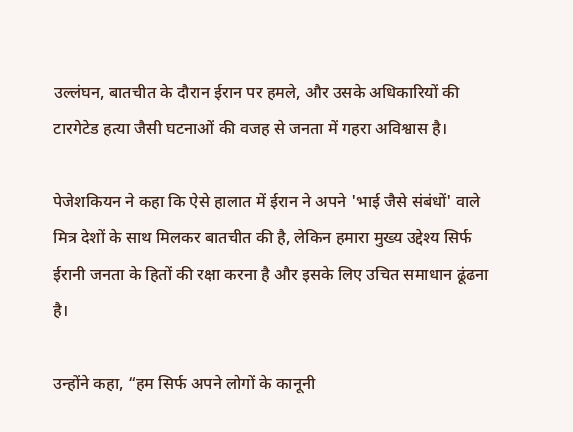उल्लंघन, बातचीत के दौरान ईरान पर हमले, और उसके अधिकारियों की टारगेटेड हत्या जैसी घटनाओं की वजह से जनता में गहरा अविश्वास है।

पेजेशकियन ने कहा कि ऐसे हालात में ईरान ने अपने 'भाई जैसे संबंधों' वाले मित्र देशों के साथ मिलकर बातचीत की है, लेकिन हमारा मुख्य उद्देश्य सिर्फ ईरानी जनता के हितों की रक्षा करना है और इसके लिए उचित समाधान ढूंढना है।

उन्होंने कहा, “हम सिर्फ अपने लोगों के कानूनी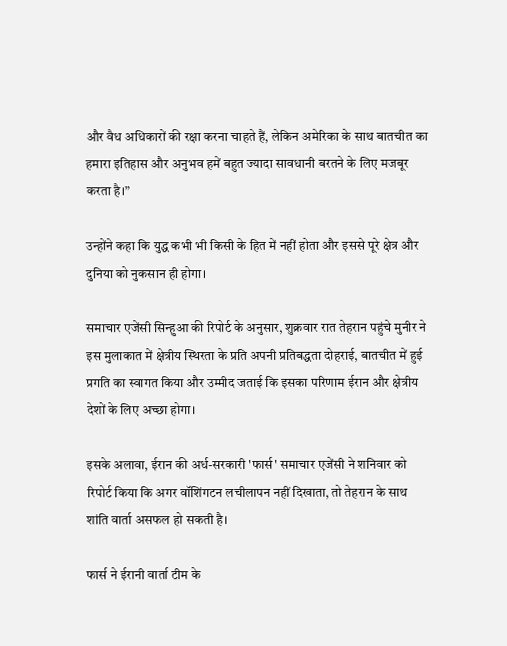और वैध अधिकारों की रक्षा करना चाहते हैं, लेकिन अमेरिका के साथ बातचीत का हमारा इतिहास और अनुभव हमें बहुत ज्यादा सावधानी बरतने के लिए मजबूर करता है।”

उन्होंने कहा कि युद्ध कभी भी किसी के हित में नहीं होता और इससे पूरे क्षेत्र और दुनिया को नुकसान ही होगा।

समाचार एजेंसी स‍िन्हुआ की रिपोर्ट के अनुसार, शुक्रवार रात तेहरान पहुंचे मुनीर ने इस मुलाकात में क्षेत्रीय स्थिरता के प्रति अपनी प्रतिबद्धता दोहराई, बातचीत में हुई प्रगति का स्वागत किया और उम्मीद जताई कि इसका परिणाम ईरान और क्षेत्रीय देशों के लिए अच्छा होगा।

इसके अलावा, ईरान की अर्ध-सरकारी 'फार्स' समाचार एजेंसी ने शनिवार को रिपोर्ट किया कि अगर वॉशिंगटन लचीलापन नहीं दिखाता, तो तेहरान के साथ शांति वार्ता असफल हो सकती है।

फार्स ने ईरानी वार्ता टीम के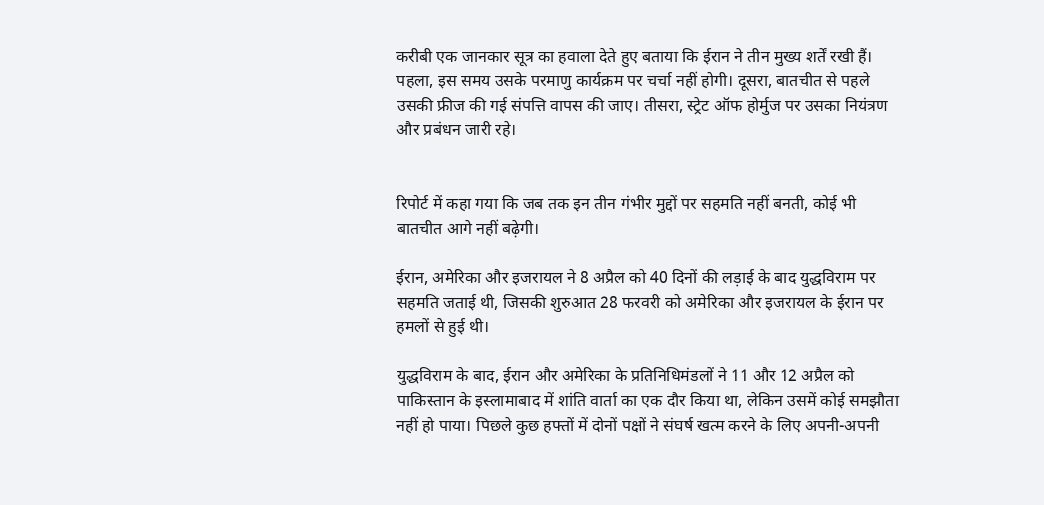करीबी एक जानकार सूत्र का हवाला देते हुए बताया कि ईरान ने तीन मुख्य शर्तें रखी हैं। पहला, इस समय उसके परमाणु कार्यक्रम पर चर्चा नहीं होगी। दूसरा, बातचीत से पहले उसकी फ्रीज की गई संपत्ति वापस की जाए। तीसरा, स्ट्रेट ऑफ होर्मुज पर उसका नियंत्रण और प्रबंधन जारी रहे।


रिपोर्ट में कहा गया कि जब तक इन तीन गंभीर मुद्दों पर सहमति नहीं बनती, कोई भी बातचीत आगे नहीं बढ़ेगी।

ईरान, अमेरिका और इजरायल ने 8 अप्रैल को 40 दिनों की लड़ाई के बाद युद्धविराम पर सहमति जताई थी, जिसकी शुरुआत 28 फरवरी को अमेरिका और इजरायल के ईरान पर हमलों से हुई थी।

युद्धविराम के बाद, ईरान और अमेरिका के प्रतिनिधिमंडलों ने 11 और 12 अप्रैल को पाकिस्तान के इस्लामाबाद में शांति वार्ता का एक दौर किया था, लेकिन उसमें कोई समझौता नहीं हो पाया। पिछले कुछ हफ्तों में दोनों पक्षों ने संघर्ष खत्म करने के लिए अपनी-अपनी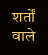शर्तों वाले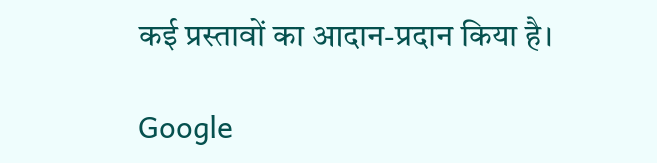कई प्रस्तावों का आदान-प्रदान किया है।

Google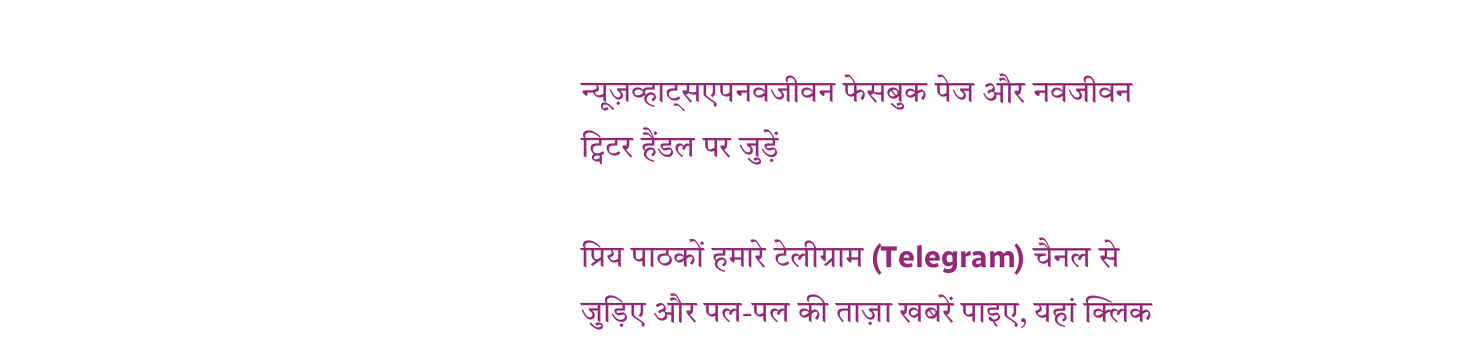न्यूज़व्हाट्सएपनवजीवन फेसबुक पेज और नवजीवन ट्विटर हैंडल पर जुड़ें

प्रिय पाठकों हमारे टेलीग्राम (Telegram) चैनल से जुड़िए और पल-पल की ताज़ा खबरें पाइए, यहां क्लिक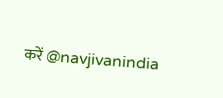करें @navjivanindia